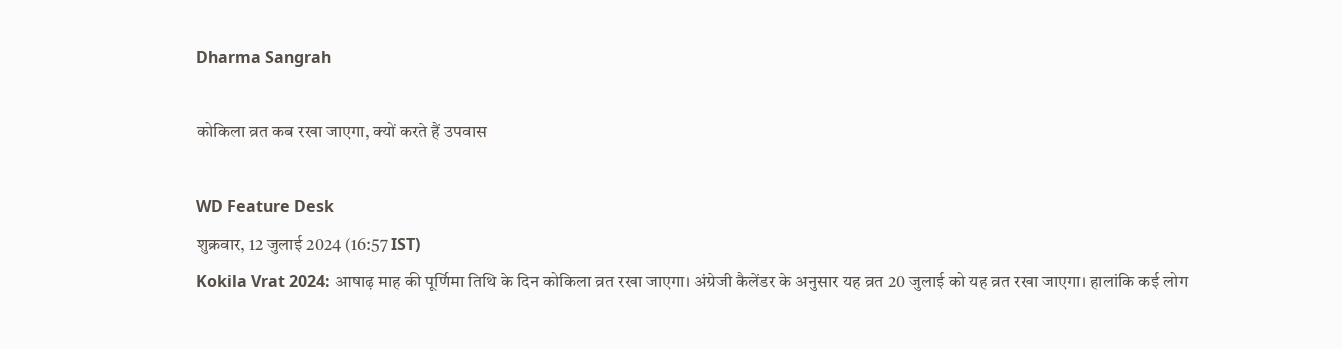Dharma Sangrah

कोकिला व्रत कब रखा जाएगा, क्यों करते हैं उपवास

WD Feature Desk
शुक्रवार, 12 जुलाई 2024 (16:57 IST)
Kokila Vrat 2024: आषाढ़ माह की पूर्णिमा तिथि के दिन कोकिला व्रत रखा जाएगा। अंग्रेजी कैलेंडर के अनुसार यह व्रत 20 जुलाई को यह व्रत रखा जाएगा। हालांकि कई लोग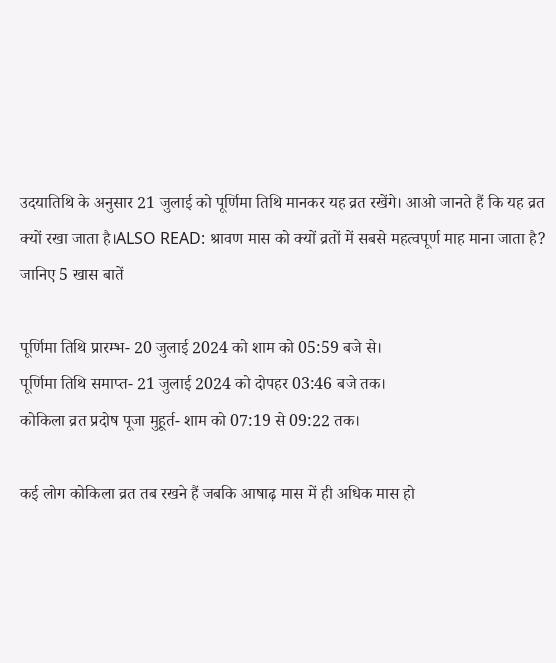उदयातिथि के अनुसार 21 जुलाई को पूर्णिमा तिथि मानकर यह व्रत रखेंगे। आओ जानते हैं कि यह व्रत क्यों रखा जाता है।ALSO READ: श्रावण मास को क्यों व्रतों में सबसे महत्वपूर्ण माह माना जाता है? जानिए 5 खास बातें

पूर्णिमा तिथि प्रारम्भ- 20 जुलाई 2024 को शाम को 05:59 बजे से।
पूर्णिमा तिथि समाप्त- 21 जुलाई 2024 को दोपहर 03:46 बजे तक।
कोकिला व्रत प्रदोष पूजा मुहूर्त- शाम को 07:19 से 09:22 तक।

कई लोग कोकिला व्रत तब रखने हैं जबकि आषाढ़ मास में ही अधिक मास हो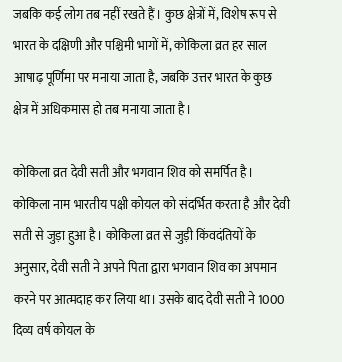जबकि कई लोग तब नहीं रखते हैं। कुछ क्षेत्रों में, विशेष रूप से भारत के दक्षिणी और पश्चिमी भागों में, कोकिला व्रत हर साल आषाढ़ पूर्णिमा पर मनाया जाता है, जबकि उत्तर भारत के कुछ क्षेत्र में अधिकमास हो तब मनाया जाता है।

कोकिला व्रत देवी सती और भगवान शिव को समर्पित है। कोकिला नाम भारतीय पक्षी कोयल को संदर्भित करता है और देवी सती से जुड़ा हुआ है। कोकिला व्रत से जुड़ी किंवदंतियों के अनुसार, देवी सती ने अपने पिता द्वारा भगवान शिव का अपमान करने पर आत्मदाह कर लिया था। उसके बाद देवी सती ने 1000 दिव्य वर्ष कोयल के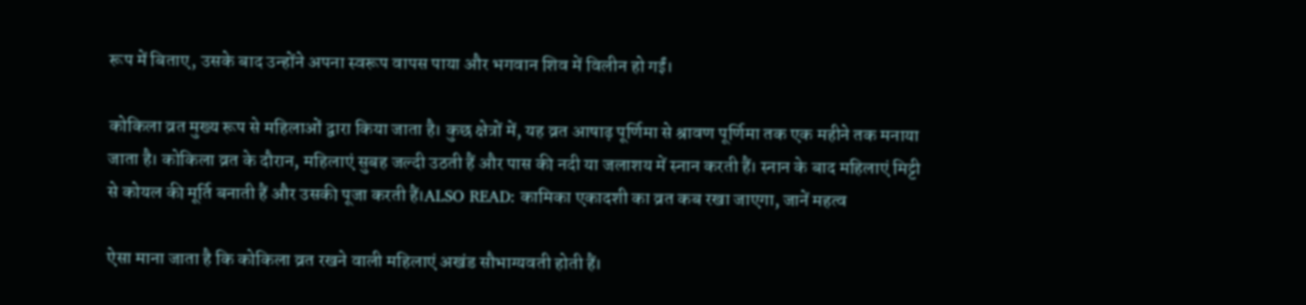रूप में बिताए, उसके बाद उन्होंने अपना स्वरूप वापस पाया और भगवान शिव में विलीन हो गईं।

कोकिला व्रत मुख्य रूप से महिलाओं द्वारा किया जाता है। कुछ क्षेत्रों में, यह व्रत आषाढ़ पूर्णिमा से श्रावण पूर्णिमा तक एक महीने तक मनाया जाता है। कोकिला व्रत के दौरान, महिलाएं सुबह जल्दी उठती हैं और पास की नदी या जलाशय में स्नान करती हैं। स्नान के बाद महिलाएं मिट्टी से कोयल की मूर्ति बनाती हैं और उसकी पूजा करती हैं।ALSO READ: कामिका एकादशी का व्रत कब रखा जाएगा, जानें महत्व

ऐसा माना जाता है कि कोकिला व्रत रखने वाली महिलाएं अखंड सौभाग्यवती होती हैं।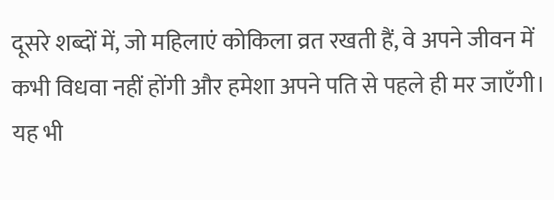दूसरे शब्दों में, जो महिलाएं कोकिला व्रत रखती हैं, वे अपने जीवन में कभी विधवा नहीं होंगी और हमेशा अपने पति से पहले ही मर जाएँगी। यह भी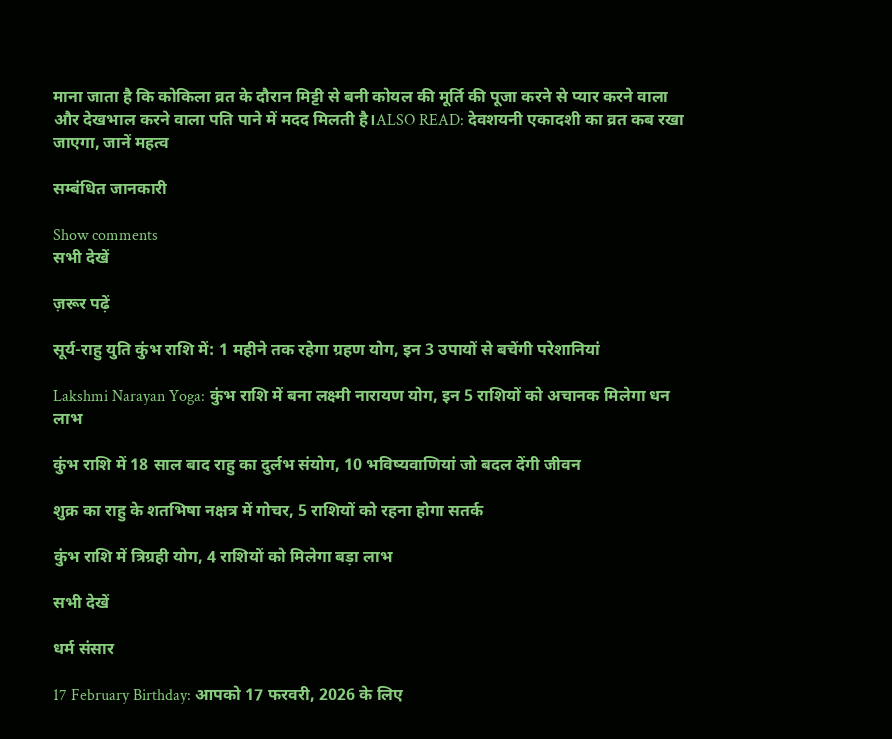माना जाता है कि कोकिला व्रत के दौरान मिट्टी से बनी कोयल की मूर्ति की पूजा करने से प्यार करने वाला और देखभाल करने वाला पति पाने में मदद मिलती है।ALSO READ: देवशयनी एकादशी का व्रत कब रखा जाएगा, जानें महत्व

सम्बंधित जानकारी

Show comments
सभी देखें

ज़रूर पढ़ें

सूर्य-राहु युति कुंभ राशि में: 1 महीने तक रहेगा ग्रहण योग, इन 3 उपायों से बचेंगी परेशानियां

Lakshmi Narayan Yoga: कुंभ राशि में बना लक्ष्मी नारायण योग, इन 5 राशियों को अचानक मिलेगा धन लाभ

कुंभ राशि में 18 साल बाद राहु का दुर्लभ संयोग, 10 भविष्यवाणियां जो बदल देंगी जीवन

शुक्र का राहु के शतभिषा नक्षत्र में गोचर, 5 राशियों को रहना होगा सतर्क

कुंभ राशि में त्रिग्रही योग, 4 राशियों को मिलेगा बड़ा लाभ

सभी देखें

धर्म संसार

17 February Birthday: आपको 17 फरवरी, 2026 के लिए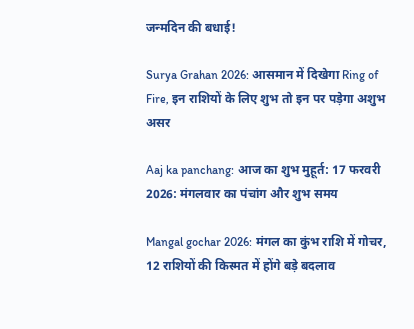जन्मदिन की बधाई!

Surya Grahan 2026: आसमान में दिखेगा Ring of Fire, इन राशियों के लिए शुभ तो इन पर पड़ेगा अशुभ असर

Aaj ka panchang: आज का शुभ मुहूर्त: 17 फरवरी 2026: मंगलवार का पंचांग और शुभ समय

Mangal gochar 2026: मंगल का कुंभ राशि में गोचर, 12 राशियों की किस्मत में होंगे बड़े बदलाव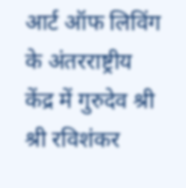आर्ट ऑफ लिविंग के अंतरराष्ट्रीय केंद्र में गुरुदेव श्री श्री रविशंकर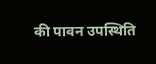की पावन उपस्थिति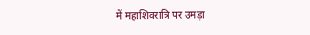में महाशिवरात्रि पर उमड़ा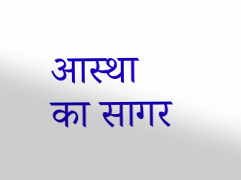आस्था का सागर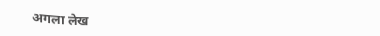अगला लेख